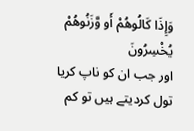وَإِذَا كَالُوهُمْ أَو وَّزَنُوهُمْ يُخْسِرُونَ
اور جب ان کو ناپ کریا تول کردیتے ہیں تو کم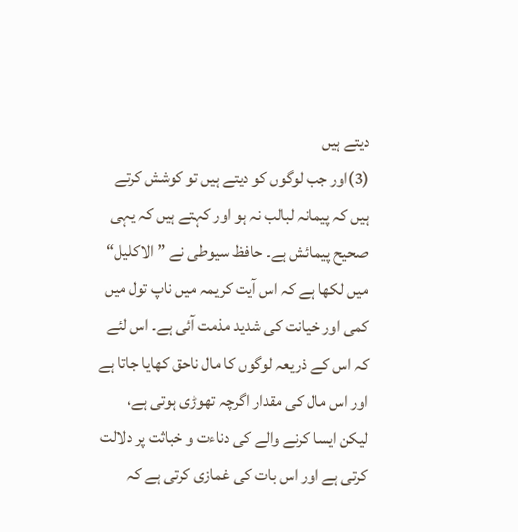دیتے ہیں
(3)اور جب لوگوں کو دیتے ہیں تو کوشش کرتے ہیں کہ پیمانہ لبالب نہ ہو اور کہتے ہیں کہ یہی صحیح پیمائش ہے۔ حافظ سیوطی نے ” الاکلیل“ میں لکھا ہے کہ اس آیت کریمہ میں ناپ تول میں کمی اور خیانت کی شدید مذمت آئی ہے۔ اس لئے کہ اس کے ذریعہ لوگوں کا مال ناحق کھایا جاتا ہے اور اس مال کی مقدار اگرچہ تھوڑی ہوتی ہے، لیکن ایسا کرنے والے کی دناءت و خباثت پر دلالت کرتی ہے اور اس بات کی غمازی کرتی ہے کہ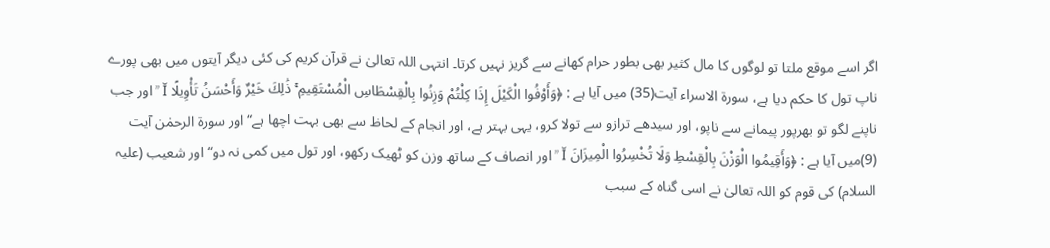اگر اسے موقع ملتا تو لوگوں کا مال کثیر بھی بطور حرام کھانے سے گریز نہیں کرتا۔ انتہی اللہ تعالیٰ نے قرآن کریم کی کئی دیگر آیتوں میں بھی پورے ناپ تول کا حکم دیا ہے، سورۃ الاسراء آیت(35) میں آیا ہے : ﴿وَأَوْفُوا الْكَيْلَ إِذَا كِلْتُمْ وَزِنُوا بِالْقِسْطَاسِ الْمُسْتَقِيمِ ۚ ذَٰلِكَ خَيْرٌ وَأَحْسَنُ تَأْوِيلًا Ĭ ” اور جب ناپنے لگو تو بھرپور پیمانے سے ناپو، اور سیدھے ترازو سے تولا کرو، یہی بہتر ہے، اور انجام کے لحاظ سے بھی بہت اچھا ہے“ اور سورۃ الرحمٰن آیت (9)میں آیا ہے : ﴿وَأَقِيمُوا الْوَزْنَ بِالْقِسْطِ وَلَا تُخْسِرُوا الْمِيزَانَ Ĭ ” اور انصاف کے ساتھ وزن کو ٹھیک رکھو، اور تول میں کمی نہ دو“ اور شعیب (علیہ السلام) کی قوم کو اللہ تعالیٰ نے اسی گناہ کے سبب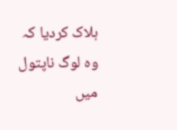ہلاک کردیا کہ وہ لوگ ناپتول میں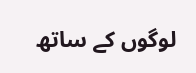لوگوں کے ساتھ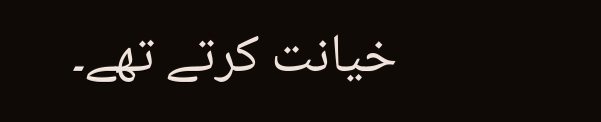خیانت کرتے تھے۔